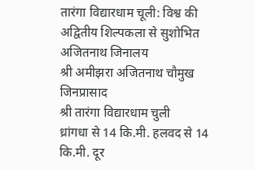तारंगा विद्यारधाम चूली: विश्व की अद्वितीय शिल्पकला से सुशोभित अजितनाथ जिनालय
श्री अमीझरा अजितनाथ चौमुख जिनप्रासाद
श्री तारंगा विद्यारधाम चुली
ध्रांगधा से 14 कि.मी. हलवद से 14 कि.मी. दूर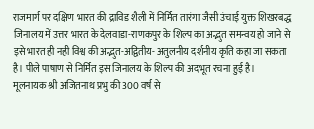राजमार्ग पर दक्षिण भारत की द्राविड शैली में निर्मित तारंगा जैसी उंचाई युक्त शिखरबद्ध जिनालय में उत्तर भारत के देलवाडा-राणकपुर के शिल्प का अद्भुत समन्वय हो जाने से इसे भारत ही नही विश्व की अद्भुत-अद्वितीय- अतुलनीय दर्शनीय कृति कहा जा सकता है। पीले पाषाण से निर्मित इस जिनालय के शिल्प की अदभूत रचना हुई है।
मूलनायक श्री अजितनाथ प्रभु की 300 वर्ष से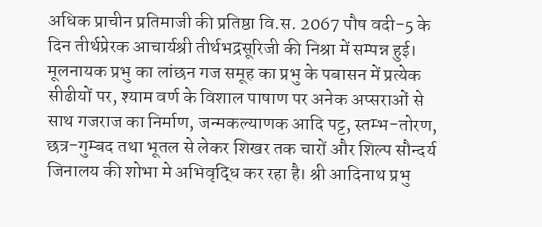अधिक प्राचीन प्रतिमाजी की प्रतिष्ठा वि.स. 2067 पौष वदी-5 के दिन तीर्थप्रेरक आचार्यश्री तीर्थभद्रसूरिजी की निश्रा में सम्पन्न हुई। मूलनायक प्रभु का लांछन गज समूह का प्रभु के पबासन में प्रत्येक सीढीयों पर, श्याम वर्ण के विशाल पाषाण पर अनेक अप्सराओं से साथ गजराज का निर्माण, जन्मकल्याणक आदि पट्ट, स्तम्भ-तोरण, छत्र-गुम्बद तथा भूतल से लेकर शिखर तक चारों और शिल्प सौन्दर्य जिनालय की शोभा मे अभिवृद्धि कर रहा है। श्री आदिनाथ प्रभु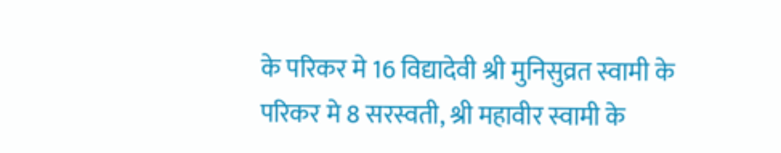के परिकर मे 16 विद्यादेवी श्री मुनिसुव्रत स्वामी के परिकर मे 8 सरस्वती, श्री महावीर स्वामी के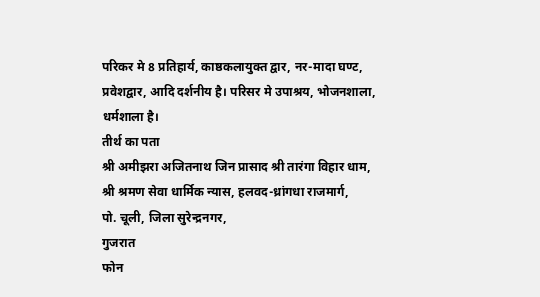परिकर मे 8 प्रतिहार्य, काष्ठकलायुक्त द्वार, नर-मादा घण्ट, प्रवेशद्वार, आदि दर्शनीय है। परिसर मे उपाश्रय, भोजनशाला, धर्मशाला है।
तीर्थ का पता
श्री अमीझरा अजितनाथ जिन प्रासाद श्री तारंगा विहार धाम,
श्री श्रमण सेवा धार्मिक न्यास, हलवद-ध्रांगधा राजमार्ग,
पो. चूली, जिला सुरेन्द्रनगर,
गुजरात
फोन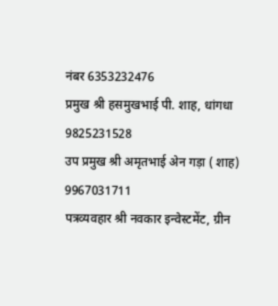नंबर 6353232476
प्रमुख श्री हसमुखभाई पी. शाह, धांगधा
9825231528
उप प्रमुख श्री अमृतभाई अेन गड़ा ( शाह)
9967031711
पत्रव्यवहार श्री नवकार इन्वेस्टमेंट, ग्रीन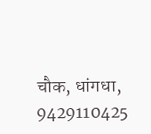चौक, धांगधा,
9429110425